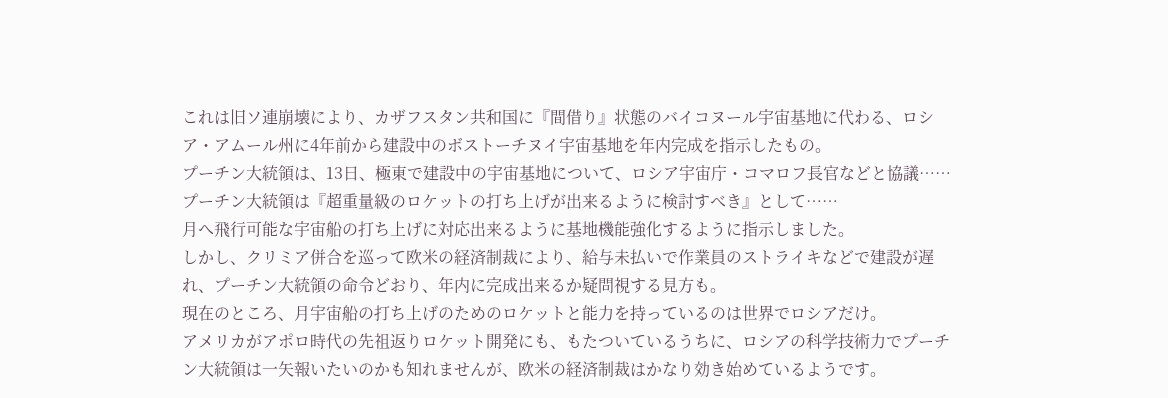これは旧ソ連崩壊により、カザフスタン共和国に『間借り』状態のバイコヌール宇宙基地に代わる、ロシア・アムール州に4年前から建設中のボストーチヌイ宇宙基地を年内完成を指示したもの。
プーチン大統領は、13日、極東で建設中の宇宙基地について、ロシア宇宙庁・コマロフ長官などと協議……
プーチン大統領は『超重量級のロケットの打ち上げが出来るように検討すべき』として……
月へ飛行可能な宇宙船の打ち上げに対応出来るように基地機能強化するように指示しました。
しかし、クリミア併合を巡って欧米の経済制裁により、給与未払いで作業員のストライキなどで建設が遅れ、プーチン大統領の命令どおり、年内に完成出来るか疑問視する見方も。
現在のところ、月宇宙船の打ち上げのためのロケットと能力を持っているのは世界でロシアだけ。
アメリカがアポロ時代の先祖返りロケット開発にも、もたついているうちに、ロシアの科学技術力でプーチン大統領は一矢報いたいのかも知れませんが、欧米の経済制裁はかなり効き始めているようです。